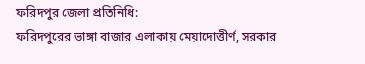ফরিদপুর জেলা প্রতিনিধি:
ফরিদপুরের ভাঙ্গা বাজার এলাকায় মেয়াদোত্তীর্ণ, সরকার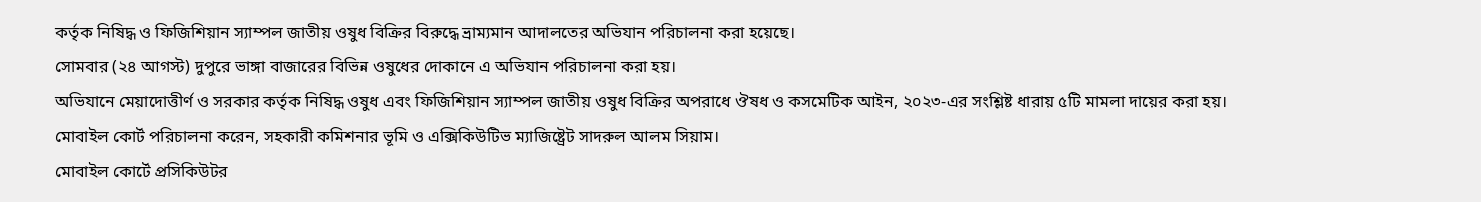কর্তৃক নিষিদ্ধ ও ফিজিশিয়ান স্যাম্পল জাতীয় ওষুধ বিক্রির বিরুদ্ধে ভ্রাম্যমান আদালতের অভিযান পরিচালনা করা হয়েছে।
সোমবার (২৪ আগস্ট) দুপুরে ভাঙ্গা বাজারের বিভিন্ন ওষুধের দোকানে এ অভিযান পরিচালনা করা হয়।
অভিযানে মেয়াদোত্তীর্ণ ও সরকার কর্তৃক নিষিদ্ধ ওষুধ এবং ফিজিশিয়ান স্যাম্পল জাতীয় ওষুধ বিক্রির অপরাধে ঔষধ ও কসমেটিক আইন, ২০২৩-এর সংশ্লিষ্ট ধারায় ৫টি মামলা দায়ের করা হয়।
মোবাইল কোর্ট পরিচালনা করেন, সহকারী কমিশনার ভূমি ও এক্সিকিউটিভ ম্যাজিষ্ট্রেট সাদরুল আলম সিয়াম।
মোবাইল কোর্টে প্রসিকিউটর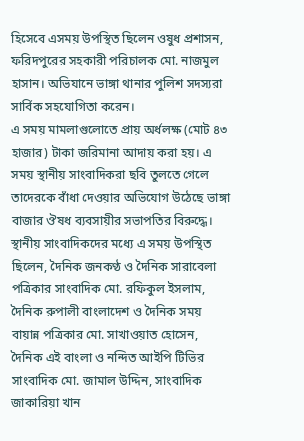হিসেবে এসময় উপস্থিত ছিলেন ওষুধ প্রশাসন, ফরিদপুরের সহকারী পরিচালক মো. নাজমুল হাসান। অভিযানে ভাঙ্গা থানার পুলিশ সদস্যরা সার্বিক সহযোগিতা করেন।
এ সময় মামলাগুলোতে প্রায় অর্ধলক্ষ (মোট ৪৩ হাজার) টাকা জরিমানা আদায় করা হয়। এ সময় স্থানীয় সাংবাদিকরা ছবি তুলতে গেলে তাদেরকে বাঁধা দেওয়ার অভিযোগ উঠেছে ভাঙ্গা বাজার ঔষধ ব্যবসায়ীর সভাপতির বিরুদ্ধে।
স্থানীয় সাংবাদিকদের মধ্যে এ সময় উপস্থিত ছিলেন, দৈনিক জনকণ্ঠ ও দৈনিক সারাবেলা পত্রিকার সাংবাদিক মো. রফিকুল ইসলাম, দৈনিক রুপালী বাংলাদেশ ও দৈনিক সময় বায়ান্ন পত্রিকার মো. সাখাওয়াত হোসেন, দৈনিক এই বাংলা ও নন্দিত আইপি টিভির সাংবাদিক মো. জামাল উদ্দিন, সাংবাদিক জাকারিয়া খান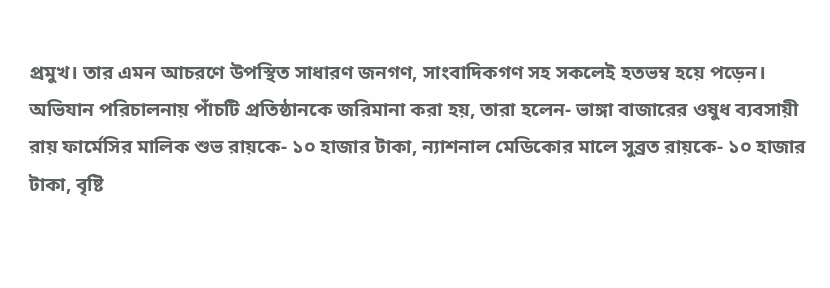প্রমুখ। তার এমন আচরণে উপস্থিত সাধারণ জনগণ, সাংবাদিকগণ সহ সকলেই হতভম্ব হয়ে পড়েন।
অভিযান পরিচালনায় পাঁচটি প্রতিষ্ঠানকে জরিমানা করা হয়, তারা হলেন- ভাঙ্গা বাজারের ওষুধ ব্যবসায়ী রায় ফার্মেসির মালিক শুভ রায়কে- ১০ হাজার টাকা, ন্যাশনাল মেডিকোর মালে সুব্রত রায়কে- ১০ হাজার টাকা, বৃষ্টি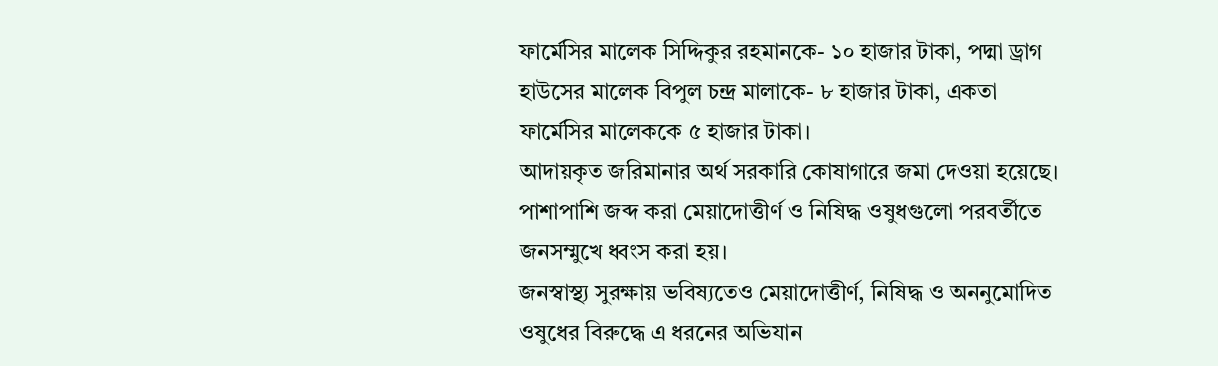ফার্মেসির মালেক সিদ্দিকুর রহমানকে- ১০ হাজার টাকা, পদ্মা ড্রাগ হাউসের মালেক বিপুল চন্দ্র মালাকে- ৮ হাজার টাকা, একতা ফার্মেসির মালেককে ৫ হাজার টাকা।
আদায়কৃত জরিমানার অর্থ সরকারি কোষাগারে জমা দেওয়া হয়েছে। পাশাপাশি জব্দ করা মেয়াদোত্তীর্ণ ও নিষিদ্ধ ওষুধগুলো পরবর্তীতে জনসম্মুখে ধ্বংস করা হয়।
জনস্বাস্থ্য সুরক্ষায় ভবিষ্যতেও মেয়াদোত্তীর্ণ, নিষিদ্ধ ও অননুমোদিত ওষুধের বিরুদ্ধে এ ধরনের অভিযান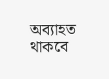অব্যাহত থাকবে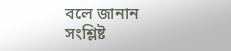বলে জানান সংশ্লিষ্ট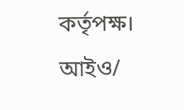কর্তৃপক্ষ।
আইও/